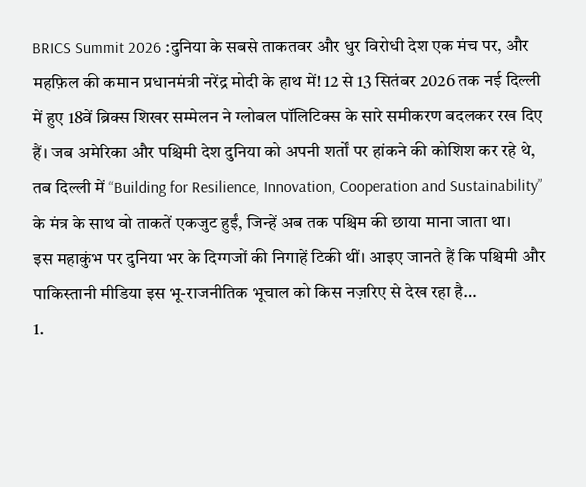BRICS Summit 2026 :दुनिया के सबसे ताकतवर और धुर विरोधी देश एक मंच पर, और महफ़िल की कमान प्रधानमंत्री नरेंद्र मोदी के हाथ में! 12 से 13 सितंबर 2026 तक नई दिल्ली में हुए 18वें ब्रिक्स शिखर सम्मेलन ने ग्लोबल पॉलिटिक्स के सारे समीकरण बदलकर रख दिए हैं। जब अमेरिका और पश्चिमी देश दुनिया को अपनी शर्तों पर हांकने की कोशिश कर रहे थे, तब दिल्ली में “Building for Resilience, Innovation, Cooperation and Sustainability” के मंत्र के साथ वो ताकतें एकजुट हुईं, जिन्हें अब तक पश्चिम की छाया माना जाता था।
इस महाकुंभ पर दुनिया भर के दिग्गजों की निगाहें टिकी थीं। आइए जानते हैं कि पश्चिमी और पाकिस्तानी मीडिया इस भू-राजनीतिक भूचाल को किस नज़रिए से देख रहा है…
1.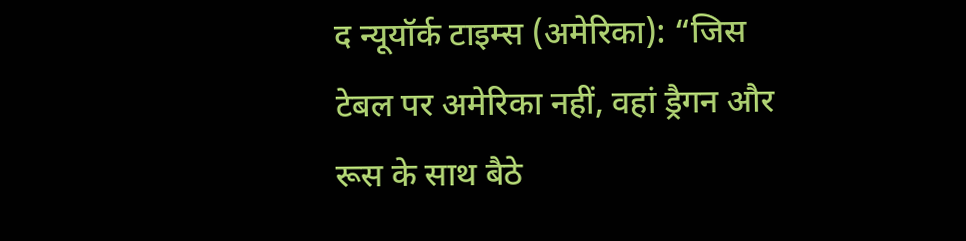द न्यूयॉर्क टाइम्स (अमेरिका): “जिस टेबल पर अमेरिका नहीं, वहां ड्रैगन और रूस के साथ बैठे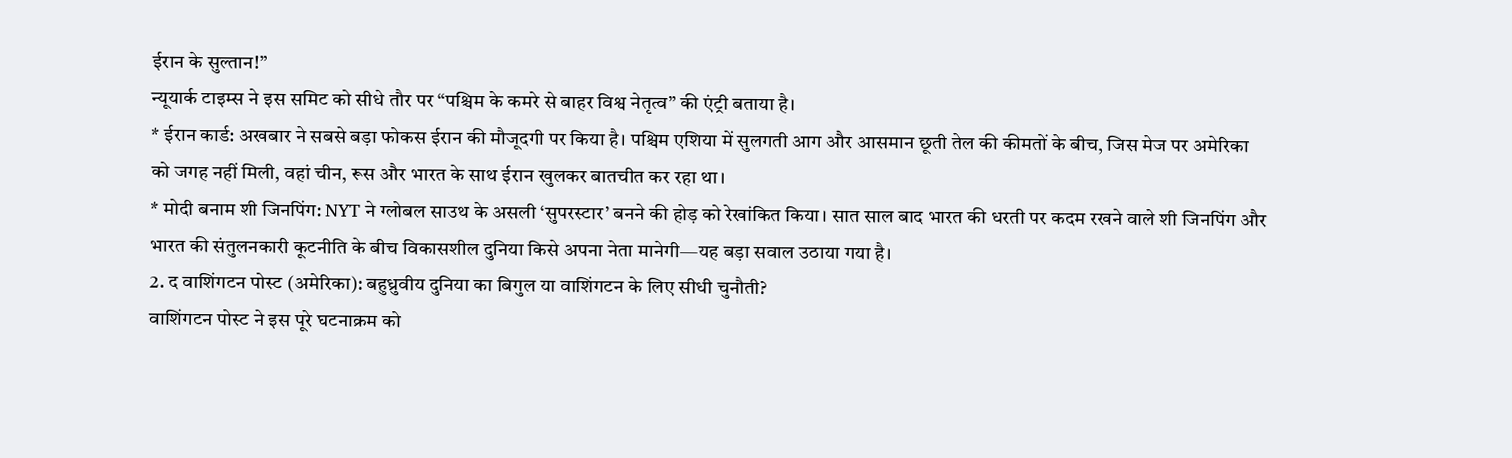ईरान के सुल्तान!”
न्यूयार्क टाइम्स ने इस समिट को सीधे तौर पर “पश्चिम के कमरे से बाहर विश्व नेतृत्व” की एंट्री बताया है।
* ईरान कार्ड: अखबार ने सबसे बड़ा फोकस ईरान की मौजूदगी पर किया है। पश्चिम एशिया में सुलगती आग और आसमान छूती तेल की कीमतों के बीच, जिस मेज पर अमेरिका को जगह नहीं मिली, वहां चीन, रूस और भारत के साथ ईरान खुलकर बातचीत कर रहा था।
* मोदी बनाम शी जिनपिंग: NYT ने ग्लोबल साउथ के असली ‘सुपरस्टार’ बनने की होड़ को रेखांकित किया। सात साल बाद भारत की धरती पर कदम रखने वाले शी जिनपिंग और भारत की संतुलनकारी कूटनीति के बीच विकासशील दुनिया किसे अपना नेता मानेगी—यह बड़ा सवाल उठाया गया है।
2. द वाशिंगटन पोस्ट (अमेरिका): बहुध्रुवीय दुनिया का बिगुल या वाशिंगटन के लिए सीधी चुनौती?
वाशिंगटन पोस्ट ने इस पूरे घटनाक्रम को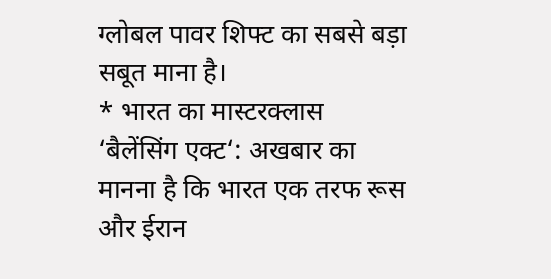ग्लोबल पावर शिफ्ट का सबसे बड़ा सबूत माना है।
* भारत का मास्टरक्लास ‘बैलेंसिंग एक्ट‘: अखबार का मानना है कि भारत एक तरफ रूस और ईरान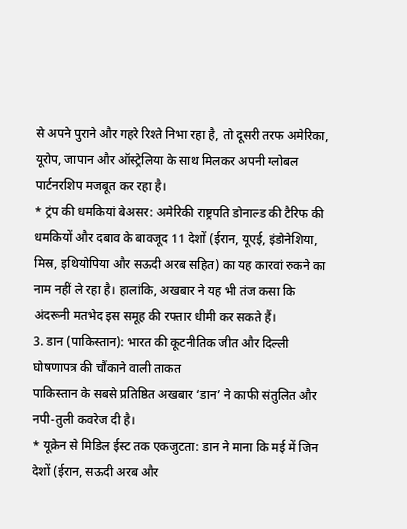से अपने पुराने और गहरे रिश्ते निभा रहा है, तो दूसरी तरफ अमेरिका, यूरोप, जापान और ऑस्ट्रेलिया के साथ मिलकर अपनी ग्लोबल पार्टनरशिप मजबूत कर रहा है।
* ट्रंप की धमकियां बेअसर: अमेरिकी राष्ट्रपति डोनाल्ड की टैरिफ की धमकियों और दबाव के बावजूद 11 देशों (ईरान, यूएई, इंडोनेशिया, मिस्र, इथियोपिया और सऊदी अरब सहित) का यह कारवां रुकने का नाम नहीं ले रहा है। हालांकि, अखबार ने यह भी तंज कसा कि अंदरूनी मतभेद इस समूह की रफ्तार धीमी कर सकते हैं।
3. डान (पाकिस्तान): भारत की कूटनीतिक जीत और दिल्ली घोषणापत्र की चौंकाने वाली ताकत
पाकिस्तान के सबसे प्रतिष्ठित अखबार ‘डान’ ने काफी संतुलित और नपी-तुली कवरेज दी है।
* यूक्रेन से मिडिल ईस्ट तक एकजुटता: डान ने माना कि मई में जिन देशों (ईरान, सऊदी अरब और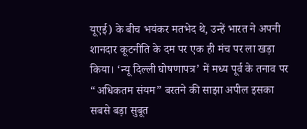यूएई) के बीच भयंकर मतभेद थे, उन्हें भारत ने अपनी शानदार कूटनीति के दम पर एक ही मंच पर ला खड़ा किया। ‘न्यू दिल्ली घोषणापत्र’ में मध्य पूर्व के तनाव पर “अधिकतम संयम” बरतने की साझा अपील इसका सबसे बड़ा सुबूत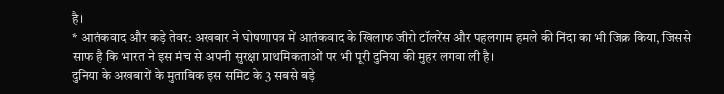है।
* आतंकवाद और कड़े तेवर: अखबार ने घोषणापत्र में आतंकवाद के खिलाफ जीरो टॉलरेंस और पहलगाम हमले की निंदा का भी जिक्र किया, जिससे साफ है कि भारत ने इस मंच से अपनी सुरक्षा प्राथमिकताओं पर भी पूरी दुनिया की मुहर लगवा ली है।
दुनिया के अखबारों के मुताबिक इस समिट के 3 सबसे बड़े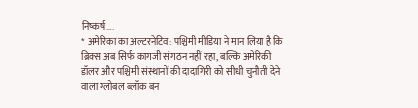निष्कर्ष….
* अमेरिका का अल्टरनेटिव: पश्चिमी मीडिया ने मान लिया है कि ब्रिक्स अब सिर्फ कागजी संगठन नहीं रहा, बल्कि अमेरिकी डॉलर और पश्चिमी संस्थानों की दादागिरी को सीधी चुनौती देने वाला ग्लोबल ब्लॉक बन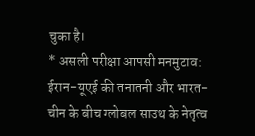चुका है।
* असली परीक्षा आपसी मनमुटाव: ईरान-यूएई की तनातनी और भारत-चीन के बीच ग्लोबल साउथ के नेतृत्व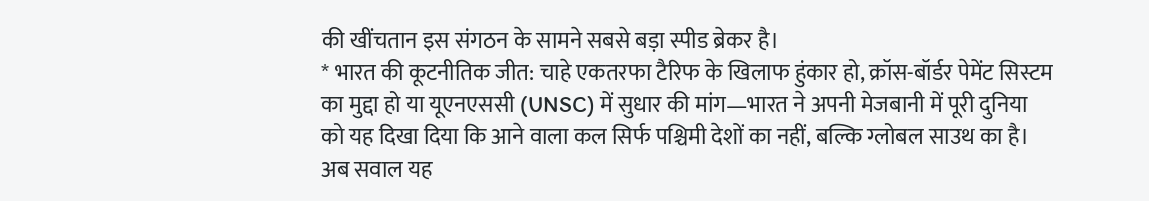की खींचतान इस संगठन के सामने सबसे बड़ा स्पीड ब्रेकर है।
* भारत की कूटनीतिक जीत: चाहे एकतरफा टैरिफ के खिलाफ हुंकार हो, क्रॉस-बॉर्डर पेमेंट सिस्टम का मुद्दा हो या यूएनएससी (UNSC) में सुधार की मांग—भारत ने अपनी मेजबानी में पूरी दुनिया को यह दिखा दिया कि आने वाला कल सिर्फ पश्चिमी देशों का नहीं, बल्कि ग्लोबल साउथ का है।
अब सवाल यह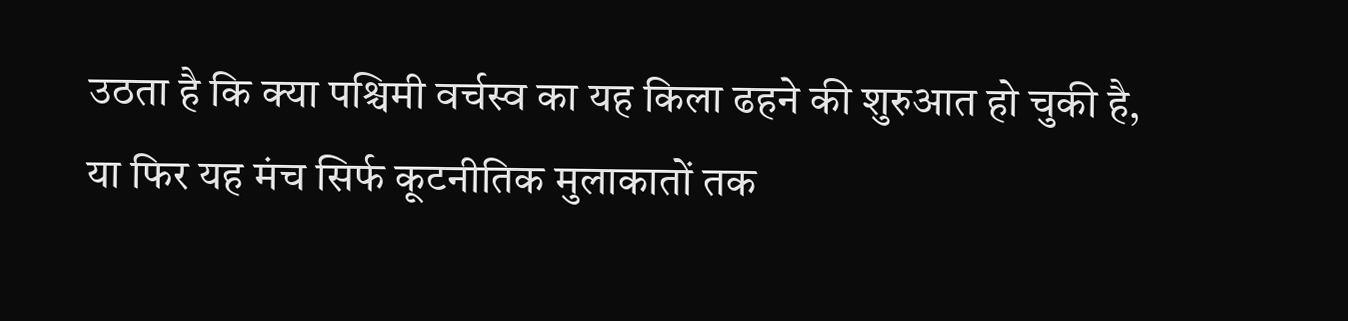उठता है कि क्या पश्चिमी वर्चस्व का यह किला ढहने की शुरुआत हो चुकी है, या फिर यह मंच सिर्फ कूटनीतिक मुलाकातों तक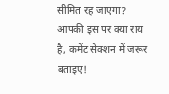सीमित रह जाएगा? आपकी इस पर क्या राय है, कमेंट सेक्शन में जरूर बताइए!